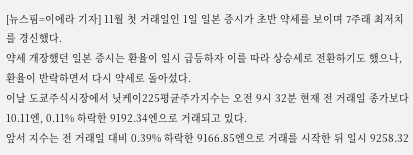[뉴스핌=이에라 기자] 11월 첫 거래일인 1일 일본 증시가 초반 약세를 보이며 7주래 최저치를 경신했다.
약세 개장했던 일본 증시는 환율이 일시 급등하자 이를 따라 상승세로 전환하기도 했으나, 환율이 반락하면서 다시 약세로 돌아섰다.
이날 도쿄주식시장에서 닛케이225평균주가지수는 오전 9시 32분 현재 전 거래일 종가보다 10.11엔, 0.11% 하락한 9192.34엔으로 거래되고 있다.
앞서 지수는 전 거래일 대비 0.39% 하락한 9166.85엔으로 거래를 시작한 뒤 일시 9258.32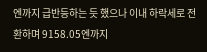엔까지 급반등하는 듯 했으나 이내 하락세로 전환하며 9158.05엔까지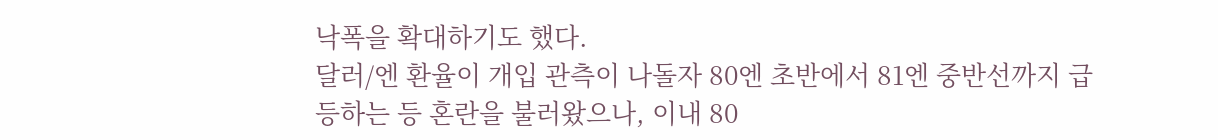낙폭을 확대하기도 했다.
달러/엔 환율이 개입 관측이 나돌자 80엔 초반에서 81엔 중반선까지 급등하는 등 혼란을 불러왔으나, 이내 80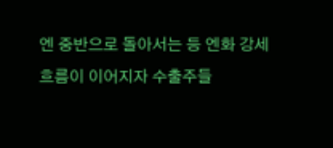엔 중반으로 돌아서는 등 엔화 강세 흐름이 이어지자 수출주들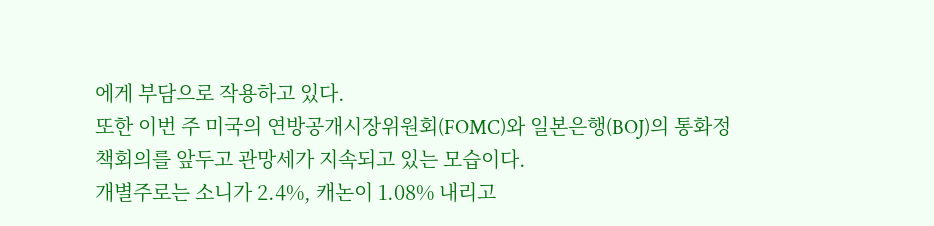에게 부담으로 작용하고 있다.
또한 이번 주 미국의 연방공개시장위원회(FOMC)와 일본은행(BOJ)의 통화정책회의를 앞두고 관망세가 지속되고 있는 모습이다.
개별주로는 소니가 2.4%, 캐논이 1.08% 내리고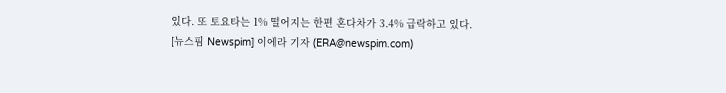있다. 또 토요타는 1% 떨어지는 한편 혼다차가 3.4% 급락하고 있다.
[뉴스핌 Newspim] 이에라 기자 (ERA@newspim.com)